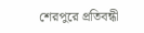শেরপুরে প্রতিবন্ধী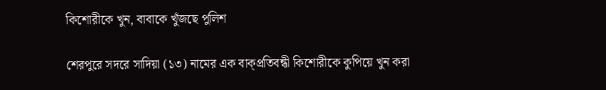কিশোরীকে খুন, বাবাকে খুঁজছে পুলিশ

শেরপুরে সদরে সাদিয়া (১৩) নামের এক বাক্‌প্রতিবন্ধী কিশোরীকে কুপিয়ে খুন করা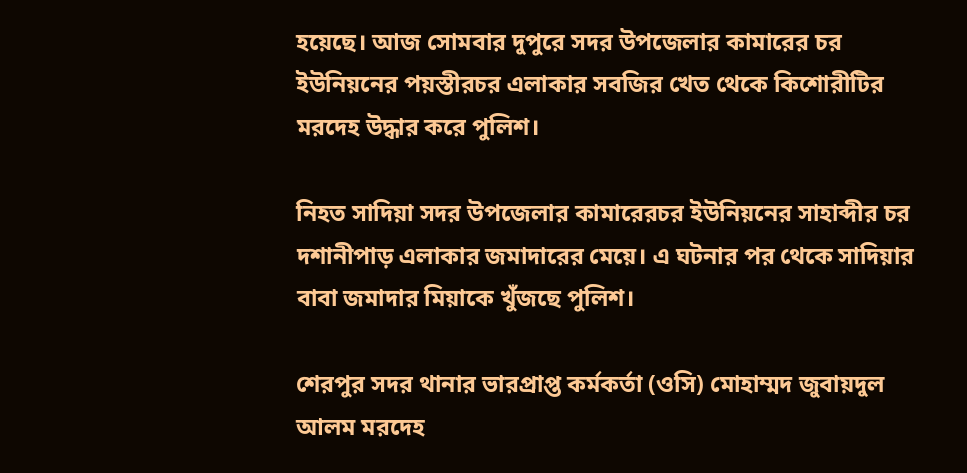হয়েছে। আজ সোমবার দুপুরে সদর উপজেলার কামারের চর ইউনিয়নের পয়স্তীরচর এলাকার সবজির খেত থেকে কিশোরীটির মরদেহ উদ্ধার করে পুলিশ।

নিহত সাদিয়া সদর উপজেলার কামারেরচর ইউনিয়নের সাহাব্দীর চর দশানীপাড় এলাকার জমাদারের মেয়ে। এ ঘটনার পর থেকে সাদিয়ার বাবা জমাদার মিয়াকে খুঁজছে পুলিশ।

শেরপুর সদর থানার ভারপ্রাপ্ত কর্মকর্তা (ওসি) মোহাম্মদ জুবায়দুল আলম মরদেহ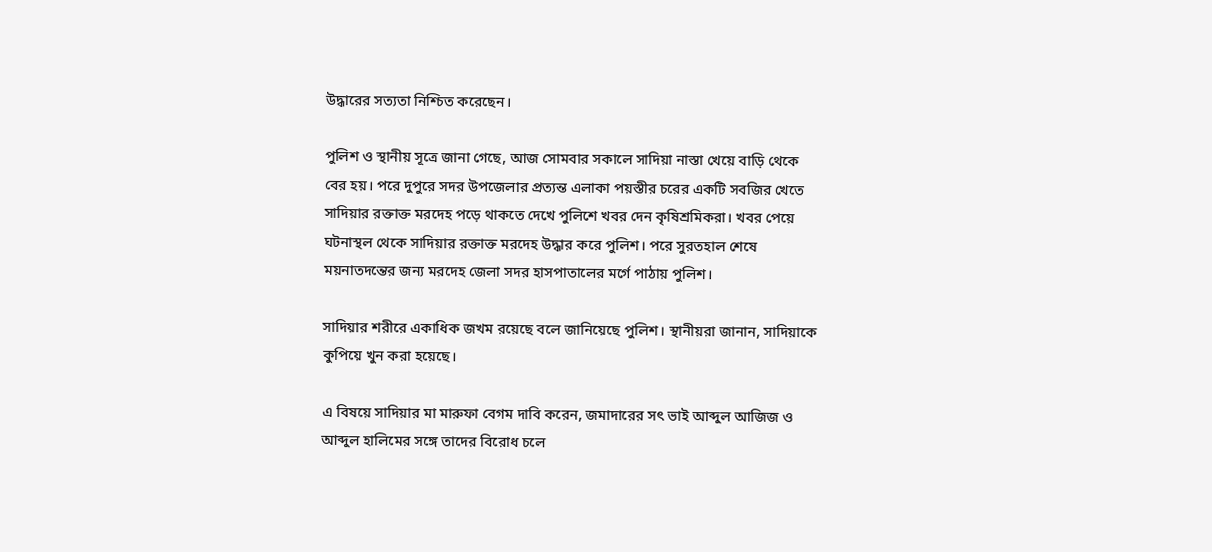উদ্ধারের সত্যতা নিশ্চিত করেছেন।

পুলিশ ও স্থানীয় সূত্রে জানা গেছে, আজ সোমবার সকালে সাদিয়া নাস্তা খেয়ে বাড়ি থেকে বের হয়। পরে দুপুরে সদর উপজেলার প্রত্যন্ত এলাকা পয়স্তীর চরের একটি সবজির খেতে সাদিয়ার রক্তাক্ত মরদেহ পড়ে থাকতে দেখে পুলিশে খবর দেন কৃষিশ্রমিকরা। খবর পেয়ে ঘটনাস্থল থেকে সাদিয়ার রক্তাক্ত মরদেহ উদ্ধার করে পুলিশ। পরে সুরতহাল শেষে ময়নাতদন্তের জন্য মরদেহ জেলা সদর হাসপাতালের মর্গে পাঠায় পুলিশ।

সাদিয়ার শরীরে একাধিক জখম রয়েছে বলে জানিয়েছে পুলিশ। স্থানীয়রা জানান, সাদিয়াকে কুপিয়ে খুন করা হয়েছে।

এ বিষয়ে সাদিয়ার মা মারুফা বেগম দাবি করেন, জমাদারের সৎ ভাই আব্দুল আজিজ ও আব্দুল হালিমের সঙ্গে তাদের বিরোধ চলে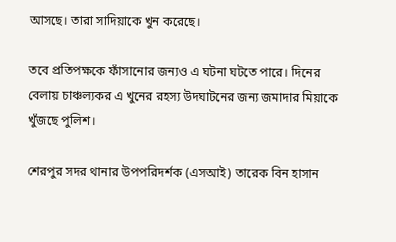আসছে। তারা সাদিয়াকে খুন করেছে।

তবে প্রতিপক্ষকে ফাঁসানোর জন্যও এ ঘটনা ঘটতে পারে। দিনের বেলায় চাঞ্চল্যকর এ খুনের রহস্য উদঘাটনের জন্য জমাদার মিয়াকে খুঁজছে পুলিশ।

শেরপুর সদর থানার উপপরিদর্শক (এসআই) তারেক বিন হাসান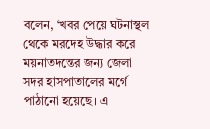বলেন, ‘খবর পেয়ে ঘটনাস্থল থেকে মরদেহ উদ্ধার করে ময়নাতদন্তের জন্য জেলা সদর হাসপাতালের মর্গে পাঠানো হয়েছে। এ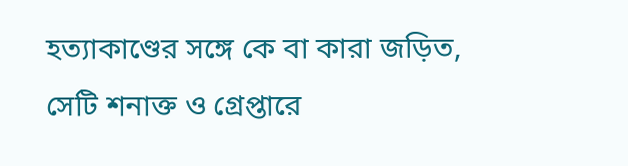হত্যাকাণ্ডের সঙ্গে কে বা কারা জড়িত, সেটি শনাক্ত ও গ্রেপ্তারে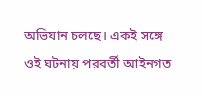অভিযান চলছে। একই সঙ্গে ওই ঘটনায় পরবর্তী আইনগত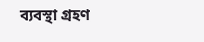ব্যবস্থা গ্রহণ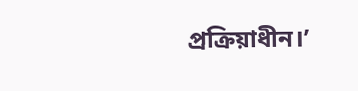প্রক্রিয়াধীন।’